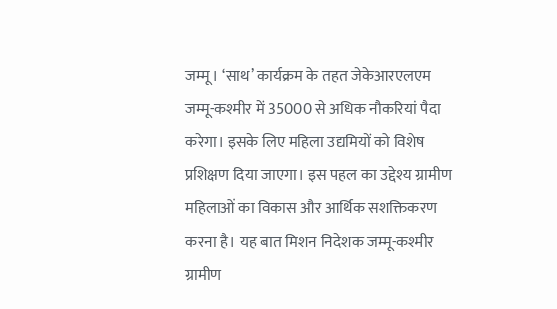जम्मू। ‘साथ’ कार्यक्रम के तहत जेकेआरएलएम जम्मू-कश्मीर में 35000 से अधिक नौकरियां पैदा करेगा। इसके लिए महिला उद्यमियों को विशेष प्रशिक्षण दिया जाएगा। इस पहल का उद्देश्य ग्रामीण महिलाओं का विकास और आर्थिक सशक्तिकरण करना है। यह बात मिशन निदेशक जम्मू-कश्मीर ग्रामीण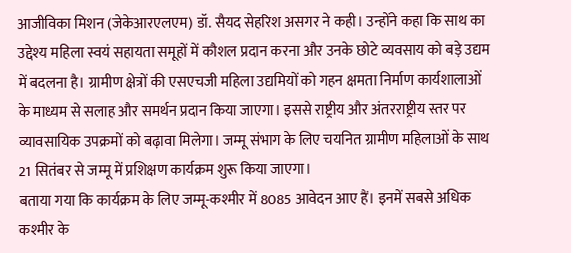आजीविका मिशन (जेकेआरएलएम) डॉ. सैयद सेहरिश असगर ने कही। उन्होंने कहा कि साथ का उद्देश्य महिला स्वयं सहायता समूहों में कौशल प्रदान करना और उनके छोटे व्यवसाय को बड़े उद्यम में बदलना है। ग्रामीण क्षेत्रों की एसएचजी महिला उद्यमियों को गहन क्षमता निर्माण कार्यशालाओं के माध्यम से सलाह और समर्थन प्रदान किया जाएगा। इससे राष्ट्रीय और अंतरराष्ट्रीय स्तर पर व्यावसायिक उपक्रमों को बढ़ावा मिलेगा। जम्मू संभाग के लिए चयनित ग्रामीण महिलाओं के साथ 21 सितंबर से जम्मू में प्रशिक्षण कार्यक्रम शुरू किया जाएगा।
बताया गया कि कार्यक्रम के लिए जम्मू-कश्मीर में 8085 आवेदन आए हैं। इनमें सबसे अधिक कश्मीर के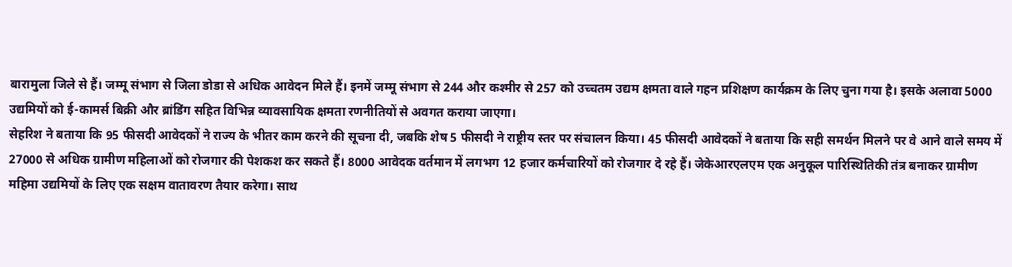बारामुला जिले से हैं। जम्मू संभाग से जिला डोडा से अधिक आवेदन मिले हैं। इनमें जम्मू संभाग से 244 और कश्मीर से 257 को उच्चतम उद्यम क्षमता वाले गहन प्रशिक्षण कार्यक्रम के लिए चुना गया है। इसके अलावा 5000 उद्यमियों को ई-कामर्स बिक्री और ब्रांडिंग सहित विभिन्न व्यावसायिक क्षमता रणनीतियों से अवगत कराया जाएगा।
सेहरिश ने बताया कि 95 फीसदी आवेदकों ने राज्य के भीतर काम करने की सूचना दी, जबकि शेष 5 फीसदी ने राष्ट्रीय स्तर पर संचालन किया। 45 फीसदी आवेदकों ने बताया कि सही समर्थन मिलने पर वे आने वाले समय में 27000 से अधिक ग्रामीण महिलाओं को रोजगार की पेशकश कर सकते हैं। 8000 आवेदक वर्तमान में लगभग 12 हजार कर्मचारियों को रोजगार दे रहे हैं। जेकेआरएलएम एक अनुकूल पारिस्थितिकी तंत्र बनाकर ग्रामीण महिमा उद्यमियों के लिए एक सक्षम वातावरण तैयार करेगा। साथ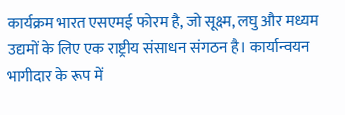कार्यक्रम भारत एसएमई फोरम है, जो सूक्ष्म, लघु और मध्यम उद्यमों के लिए एक राष्ट्रीय संसाधन संगठन है। कार्यान्वयन भागीदार के रूप में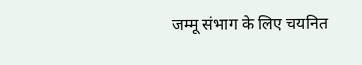जम्मू संभाग के लिए चयनित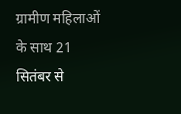ग्रामीण महिलाओं के साथ 21 सितंबर से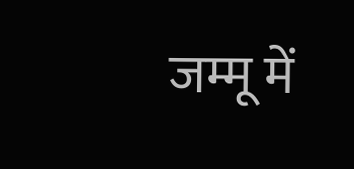जम्मू में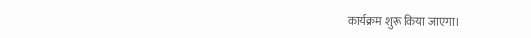कार्यक्रम शुरू किया जाएगा।